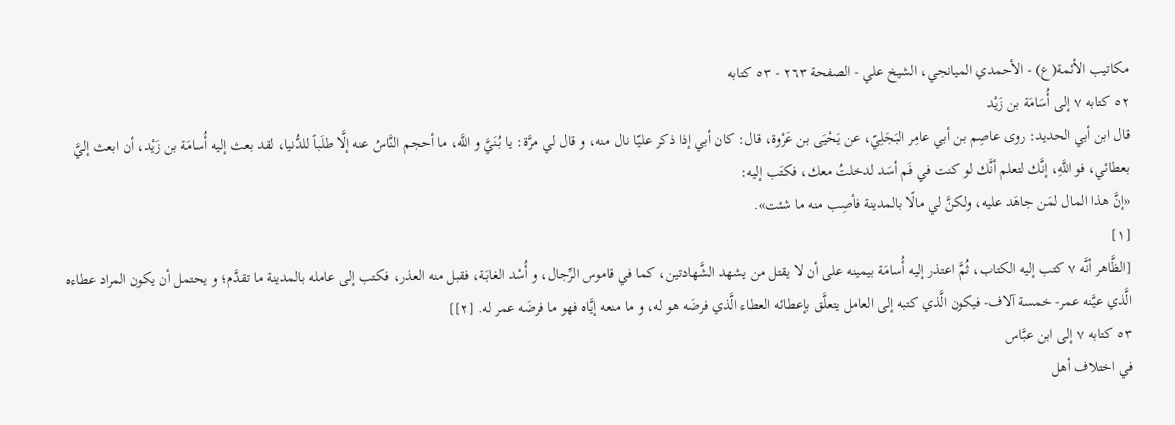مكاتيب الأئمة(ع) - الأحمدي الميانجي، الشيخ علي - الصفحة ٢٦٣ - ٥٣ كتابه
٥٢ كتابه ٧ إلى أُسَامَة بن زَيْد
قال ابن أبي الحديد: روى عاصِم بن أبي عامِر البَجَلِيّ، عن يَحْيَى بن عَرْوة، قال: كان أبي إذا ذكر عليّا نال منه، و قال لي مرَّة: يا بُنَيَّ و اللَّه، ما أحجم النَّاسُ عنه إلَّا طلَباً للدُّنيا، لقد بعث إليه أُسامَة بن زَيْد، أن ابعث إليَّ بعطائي، فو اللَّهِ، إنَّك لتعلم أنَّك لو كنت في فَم أسَد لدخلتُ معك، فكتَب إليه:
«إنَّ هذا المال لمَن جاهَد عليه، ولكنَّ لي مالًا بالمدينة فأصِب منه ما شئت».
[١]
[الظَّاهر أنَّه ٧ كتب إليه الكتاب، ثُمَّ اعتذر إليه أُسامَة بيمينه على أن لا يقتل من يشهد الشَّهادتين، كما في قاموس الرِّجال، و أُسْد الغابَة، فقبل منه العذر، فكتب إلى عامله بالمدينة ما تقدَّم؛ و يحتمل أن يكون المراد عطاءه الَّذي عيَّنه عمر- خمسة آلاف- فيكون الَّذي كتبه إلى العامل يتعلَّق بإعطائه العطاء الَّذي فرضَه هو له، و ما منعه إيَّاه فهو ما فرضَه عمر له. [٢]]
٥٣ كتابه ٧ إلى ابن عبَّاس
في اختلاف أهل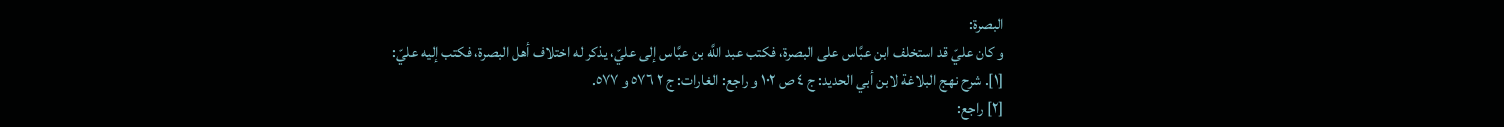البصرة:
و كان عليّ قد استخلف ابن عبَّاس على البصرة، فكتب عبد اللَّه بن عبَّاس إلى عليّ، يذكر له اختلاف أهل البصرة، فكتب إليه عليّ:
[١]. شرح نهج البلاغة لابن أبي الحديد: ج ٤ ص ١٠٢ و راجع: الغارات: ج ٢ ٥٧٦ و ٥٧٧.
[٢] راجع: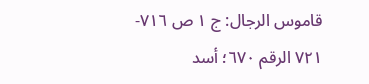قاموس الرجال: ج ١ ص ٧١٦- ٧٢١ الرقم ٦٧٠؛ أسد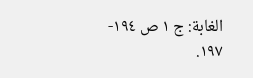الغابة: ج ١ ص ١٩٤- ١٩٧.